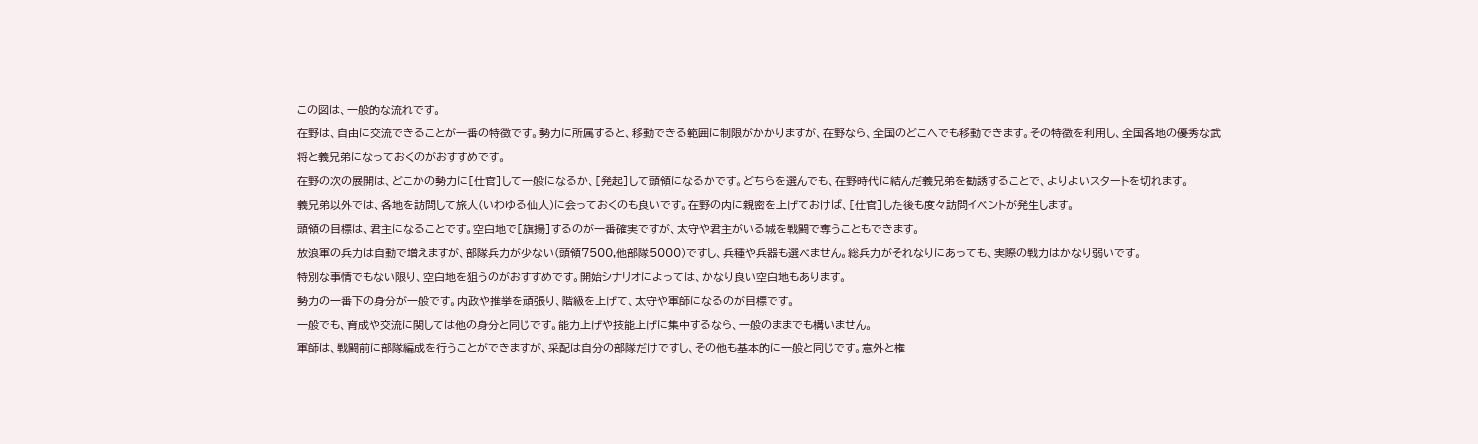この図は、一般的な流れです。
在野は、自由に交流できることが一番の特徴です。勢力に所属すると、移動できる範囲に制限がかかりますが、在野なら、全国のどこへでも移動できます。その特徴を利用し、全国各地の優秀な武将と義兄弟になっておくのがおすすめです。
在野の次の展開は、どこかの勢力に[仕官]して一般になるか、[発起]して頭領になるかです。どちらを選んでも、在野時代に結んだ義兄弟を勧誘することで、よりよいスタートを切れます。
義兄弟以外では、各地を訪問して旅人(いわゆる仙人)に会っておくのも良いです。在野の内に親密を上げておけば、[仕官]した後も度々訪問イベントが発生します。
頭領の目標は、君主になることです。空白地で[旗揚]するのが一番確実ですが、太守や君主がいる城を戦闘で奪うこともできます。
放浪軍の兵力は自動で増えますが、部隊兵力が少ない(頭領7500,他部隊5000)ですし、兵種や兵器も選べません。総兵力がそれなりにあっても、実際の戦力はかなり弱いです。
特別な事情でもない限り、空白地を狙うのがおすすめです。開始シナリオによっては、かなり良い空白地もあります。
勢力の一番下の身分が一般です。内政や推挙を頑張り、階級を上げて、太守や軍師になるのが目標です。
一般でも、育成や交流に関しては他の身分と同じです。能力上げや技能上げに集中するなら、一般のままでも構いません。
軍師は、戦闘前に部隊編成を行うことができますが、采配は自分の部隊だけですし、その他も基本的に一般と同じです。意外と権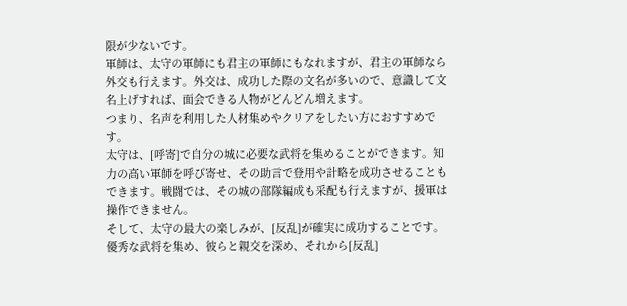限が少ないです。
軍師は、太守の軍師にも君主の軍師にもなれますが、君主の軍師なら外交も行えます。外交は、成功した際の文名が多いので、意識して文名上げすれば、面会できる人物がどんどん増えます。
つまり、名声を利用した人材集めやクリアをしたい方におすすめです。
太守は、[呼寄]で自分の城に必要な武将を集めることができます。知力の高い軍師を呼び寄せ、その助言で登用や計略を成功させることもできます。戦闘では、その城の部隊編成も采配も行えますが、援軍は操作できません。
そして、太守の最大の楽しみが、[反乱]が確実に成功することです。優秀な武将を集め、彼らと親交を深め、それから[反乱]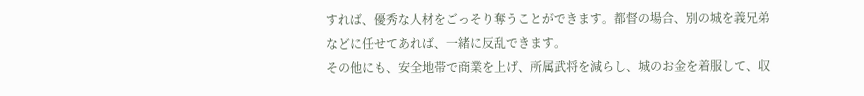すれば、優秀な人材をごっそり奪うことができます。都督の場合、別の城を義兄弟などに任せてあれば、一緒に反乱できます。
その他にも、安全地帯で商業を上げ、所属武将を減らし、城のお金を着服して、収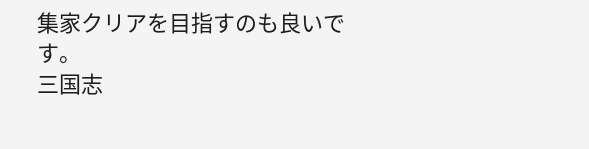集家クリアを目指すのも良いです。
三国志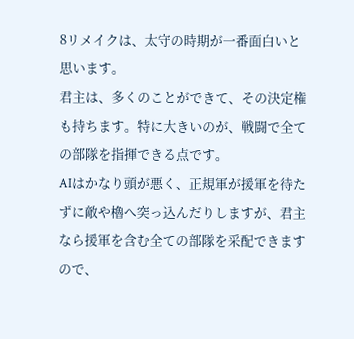8リメイクは、太守の時期が一番面白いと思います。
君主は、多くのことができて、その決定権も持ちます。特に大きいのが、戦闘で全ての部隊を指揮できる点です。
AIはかなり頭が悪く、正規軍が援軍を待たずに敵や櫓へ突っ込んだりしますが、君主なら援軍を含む全ての部隊を采配できますので、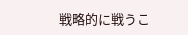戦略的に戦うこ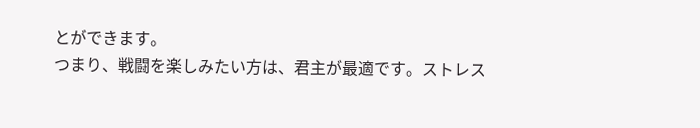とができます。
つまり、戦闘を楽しみたい方は、君主が最適です。ストレス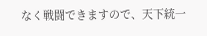なく戦闘できますので、天下統一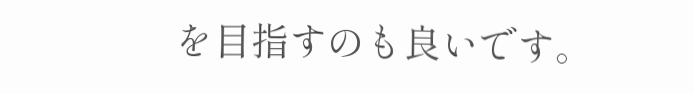を目指すのも良いです。